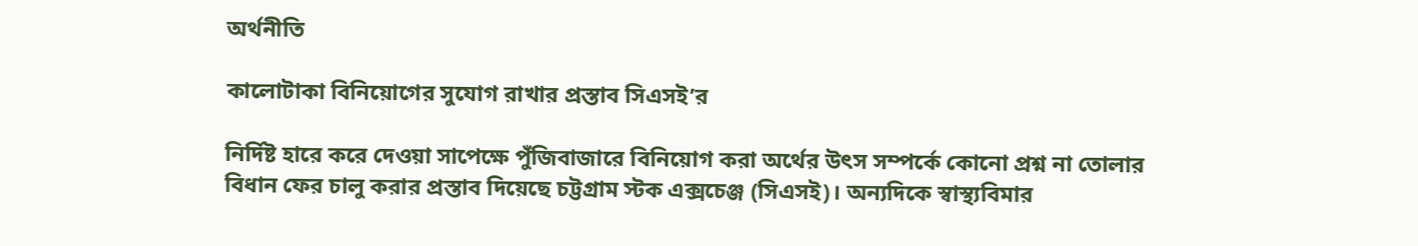অর্থনীতি

কালোটাকা বিনিয়োগের সুযোগ রাখার প্রস্তাব সিএসই’র

নির্দিষ্ট হারে করে দেওয়া সাপেক্ষে পুঁজিবাজারে বিনিয়োগ করা অর্থের উৎস সম্পর্কে কোনো প্রশ্ন না তোলার বিধান ফের চালু করার প্রস্তাব দিয়েছে চট্টগ্রাম স্টক এক্সচেঞ্জ (সিএসই)। অন্যদিকে স্বাস্থ্যবিমার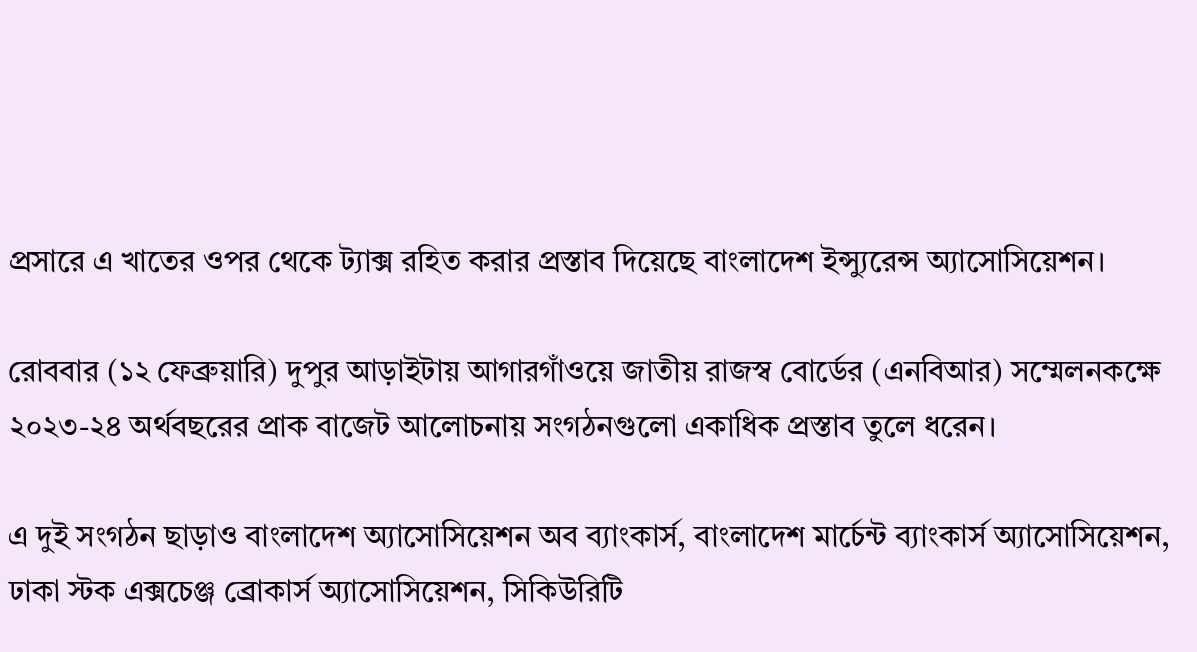প্রসারে এ খাতের ওপর থেকে ট্যাক্স রহিত করার প্রস্তাব দিয়েছে বাংলাদেশ ইন্স্যুরেন্স অ্যাসোসিয়েশন।

রোববার (১২ ফেব্রুয়ারি) দুপুর আড়াইটায় আগারগাঁওয়ে জাতীয় রাজস্ব বোর্ডের (এনবিআর) সম্মেলনকক্ষে ২০২৩-২৪ অর্থবছরের প্রাক বাজেট আলোচনায় সংগঠনগুলো একাধিক প্রস্তাব তুলে ধরেন।

এ দুই সংগঠন ছাড়াও বাংলাদেশ অ্যাসোসিয়েশন অব ব্যাংকার্স, বাংলাদেশ মার্চেন্ট ব্যাংকার্স অ্যাসোসিয়েশন, ঢাকা স্টক এক্সচেঞ্জ ব্রোকার্স অ্যাসোসিয়েশন, সিকিউরিটি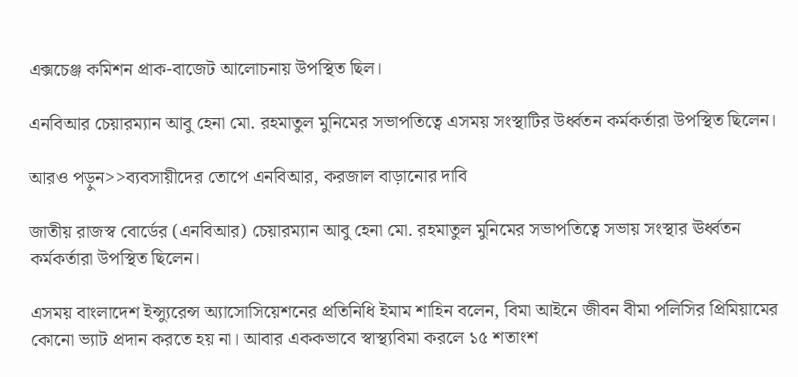এক্সচেঞ্জ কমিশন প্রাক-বাজেট আলোচনায় উপস্থিত ছিল।

এনবিআর চেয়ারম্যান আবু হেনা মো. রহমাতুল মুনিমের সভাপতিত্বে এসময় সংস্থাটির উর্ধ্বতন কর্মকর্তারা উপস্থিত ছিলেন।

আরও পড়ুন>>ব্যবসায়ীদের তোপে এনবিআর, করজাল বাড়ানোর দাবি

জাতীয় রাজস্ব বোর্ডের (এনবিআর) চেয়ারম্যান আবু হেনা মো. রহমাতুল মুনিমের সভাপতিত্বে সভায় সংস্থার ঊর্ধ্বতন কর্মকর্তারা উপস্থিত ছিলেন।

এসময় বাংলাদেশ ইন্স্যুরেন্স অ্যাসোসিয়েশনের প্রতিনিধি ইমাম শাহিন বলেন, বিমা আইনে জীবন বীমা পলিসির প্রিমিয়ামের কোনো ভ্যাট প্রদান করতে হয় না। আবার এককভাবে স্বাস্থ্যবিমা করলে ১৫ শতাংশ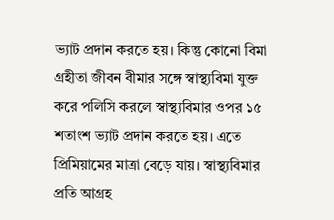ভ্যাট প্রদান করতে হয়। কিন্তু কোনো বিমা গ্রহীতা জীবন বীমার সঙ্গে স্বাস্থ্যবিমা যুক্ত করে পলিসি করলে স্বাস্থ্যবিমার ওপর ১৫ শতাংশ ভ্যাট প্রদান করতে হয়। এতে প্রিমিয়ামের মাত্রা বেড়ে যায়। স্বাস্থ্যবিমার প্রতি আগ্রহ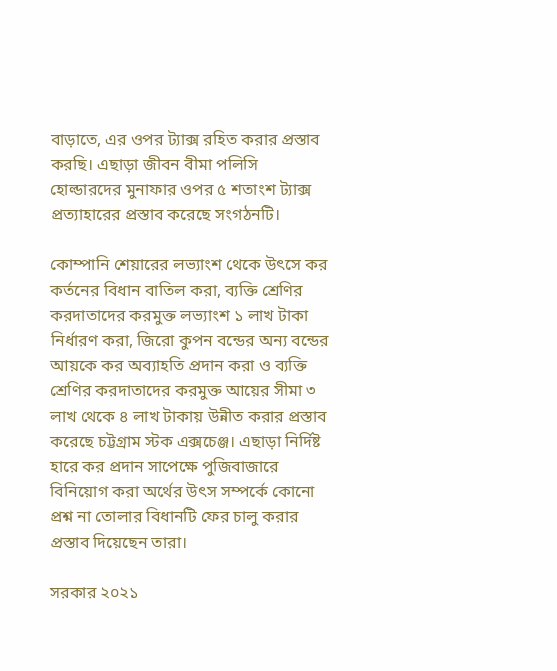বাড়াতে, এর ওপর ট্যাক্স রহিত করার প্রস্তাব করছি। এছাড়া জীবন বীমা পলিসি হোল্ডারদের মুনাফার ওপর ৫ শতাংশ ট্যাক্স প্রত্যাহারের প্রস্তাব করেছে সংগঠনটি।

কোম্পানি শেয়ারের লভ্যাংশ থেকে উৎসে কর কর্তনের বিধান বাতিল করা, ব্যক্তি শ্রেণির করদাতাদের করমুক্ত লভ্যাংশ ১ লাখ টাকা নির্ধারণ করা, জিরো কুপন বন্ডের অন্য বন্ডের আয়কে কর অব্যাহতি প্রদান করা ও ব্যক্তি শ্রেণির করদাতাদের করমুক্ত আয়ের সীমা ৩ লাখ থেকে ৪ লাখ টাকায় উন্নীত করার প্রস্তাব করেছে চট্টগ্রাম স্টক এক্সচেঞ্জ। এছাড়া নির্দিষ্ট হারে কর প্রদান সাপেক্ষে পুজিবাজারে বিনিয়োগ করা অর্থের উৎস সম্পর্কে কোনো প্রশ্ন না তোলার বিধানটি ফের চালু করার প্রস্তাব দিয়েছেন তারা।

সরকার ২০২১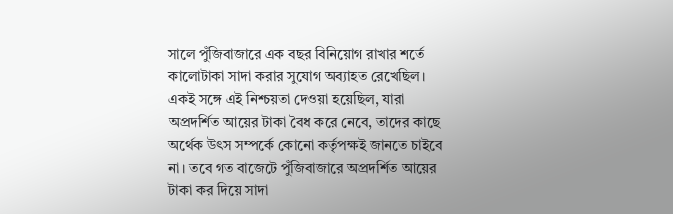সালে পুঁজিবাজারে এক বছর বিনিয়োগ রাখার শর্তে কালোটাকা সাদা করার সুযোগ অব্যাহত রেখেছিল। একই সঙ্গে এই নিশ্চয়তা দেওয়া হয়েছিল, যারা অপ্রদর্শিত আয়ের টাকা বৈধ করে নেবে, তাদের কাছে অর্থেক উৎস সম্পর্কে কোনো কর্তৃপক্ষই জানতে চাইবে না। তবে গত বাজেটে পুঁজিবাজারে অপ্রদর্শিত আয়ের টাকা কর দিয়ে সাদা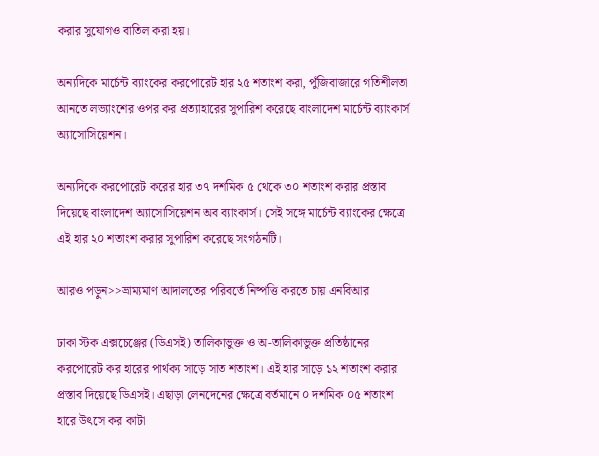করার সুযোগও বাতিল করা হয়।

অন্যদিকে মার্চেন্ট ব্যাংকের করপোরেট হার ২৫ শতাংশ করা, পুঁজিবাজারে গতিশীলতা আনতে লভ্যাংশের ওপর কর প্রত্যাহারের সুপারিশ করেছে বাংলাদেশ মার্চেন্ট ব্যাংকার্স অ্যাসোসিয়েশন।

অন্যদিকে করপোরেট করের হার ৩৭ দশমিক ৫ থেকে ৩০ শতাংশ করার প্রস্তাব দিয়েছে বাংলাদেশ অ্যাসোসিয়েশন অব ব্যাংকার্স। সেই সঙ্গে মার্চেন্ট ব্যাংকের ক্ষেত্রে এই হার ২০ শতাংশ করার সুপারিশ করেছে সংগঠনটি।

আরও পড়ুন>>ভ্রাম্যমাণ আদালতের পরিবর্তে নিষ্পত্তি করতে চায় এনবিআর

ঢাকা স্টক এক্সচেঞ্জের (ডিএসই) তালিকাভুক্ত ও অ-তালিকাভুক্ত প্রতিষ্ঠানের করপোরেট কর হারের পার্থক্য সাড়ে সাত শতাংশ। এই হার সাড়ে ১২ শতাংশ করার প্রস্তাব দিয়েছে ডিএসই। এছাড়া লেনদেনের ক্ষেত্রে বর্তমানে ০ দশমিক ০৫ শতাংশ হারে উৎসে কর কাটা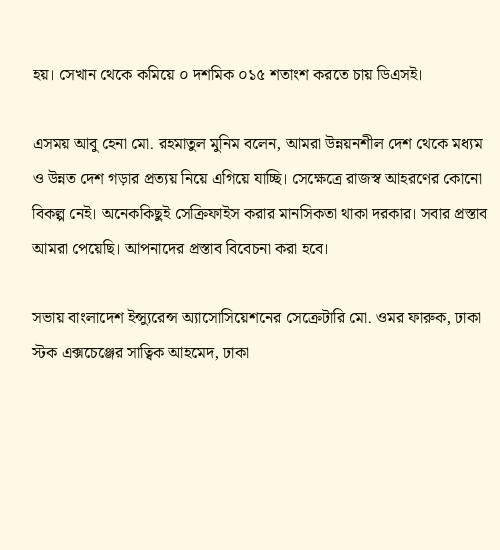হয়। সেখান থেকে কমিয়ে ০ দশমিক ০১৫ শতাংশ করতে চায় ডিএসই।

এসময় আবু হেনা মো. রহমাতুল মুনিম বলেন, আমরা উন্নয়নশীল দেশ থেকে মধ্যম ও উন্নত দেশ গড়ার প্রত্যয় নিয়ে এগিয়ে যাচ্ছি। সেক্ষেত্রে রাজস্ব আহরণের কোনো বিকল্প নেই। অনেককিছুই সেক্রিফাইস করার মানসিকতা থাকা দরকার। সবার প্রস্তাব আমরা পেয়েছি। আপনাদের প্রস্তাব বিবেচনা করা হবে।

সভায় বাংলাদেশ ইন্স্যুরেন্স অ্যাসোসিয়েশনের সেক্রেটারি মো. ওমর ফারুক, ঢাকা স্টক এক্সচেঞ্জের সাত্বিক আহমেদ, ঢাকা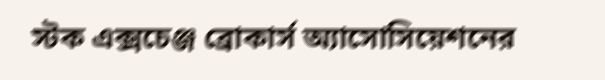স্টক এক্সচেঞ্জ ব্রোকার্স অ্যাসোসিয়েশনের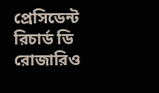প্রেসিডেন্ট রিচার্ড ডি রোজারিও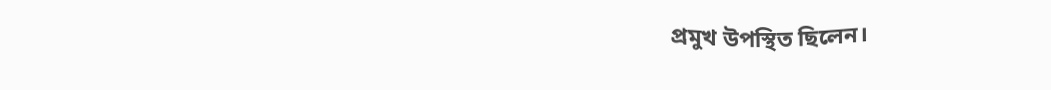প্রমুখ উপস্থিত ছিলেন।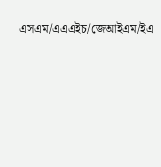এসএম/এএএইচ/জেআইএম/ইএ